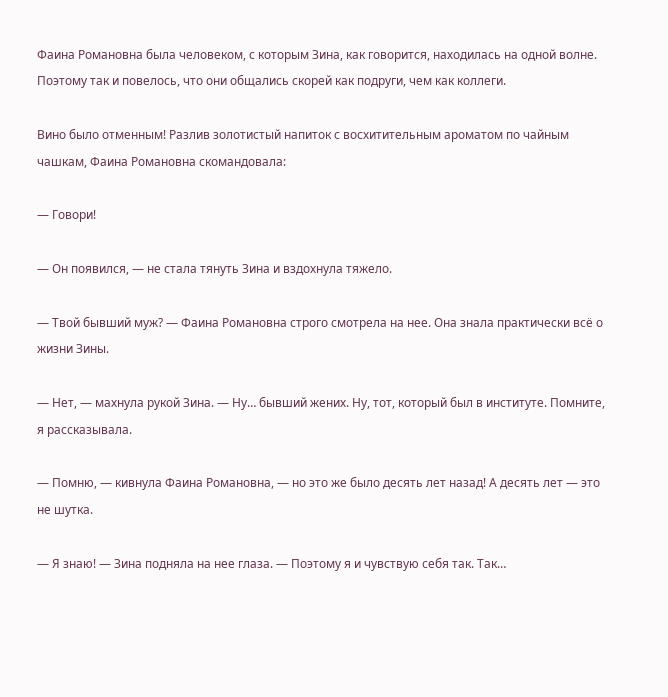Фаина Романовна была человеком, с которым Зина, как говорится, находилась на одной волне. Поэтому так и повелось, что они общались скорей как подруги, чем как коллеги.

Вино было отменным! Разлив золотистый напиток с восхитительным ароматом по чайным чашкам, Фаина Романовна скомандовала:

— Говори!

— Он появился, — не стала тянуть Зина и вздохнула тяжело.

— Твой бывший муж? — Фаина Романовна строго смотрела на нее. Она знала практически всё о жизни Зины.

— Нет, — махнула рукой Зина. — Ну… бывший жених. Ну, тот, который был в институте. Помните, я рассказывала.

— Помню, — кивнула Фаина Романовна, — но это же было десять лет назад! А десять лет — это не шутка.

— Я знаю! — Зина подняла на нее глаза. — Поэтому я и чувствую себя так. Так…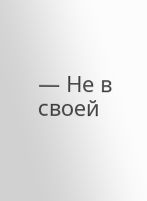— Не в своей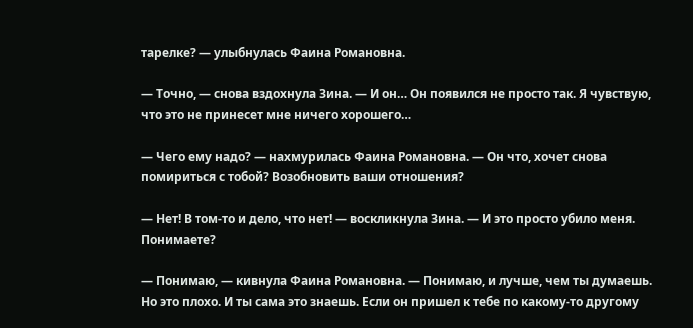тарелке? — улыбнулась Фаина Романовна.

— Точно, — снова вздохнула Зина. — И он… Он появился не просто так. Я чувствую, что это не принесет мне ничего хорошего…

— Чего ему надо? — нахмурилась Фаина Романовна. — Он что, хочет снова помириться с тобой? Возобновить ваши отношения?

— Нет! В том-то и дело, что нет! — воскликнула Зина. — И это просто убило меня. Понимаете?

— Понимаю, — кивнула Фаина Романовна. — Понимаю, и лучше, чем ты думаешь. Но это плохо. И ты сама это знаешь. Если он пришел к тебе по какому-то другому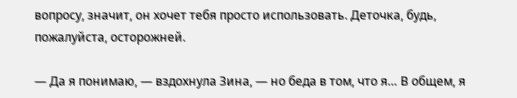вопросу, значит, он хочет тебя просто использовать. Деточка, будь, пожалуйста, осторожней.

— Да я понимаю, — вздохнула Зина, — но беда в том, что я… В общем, я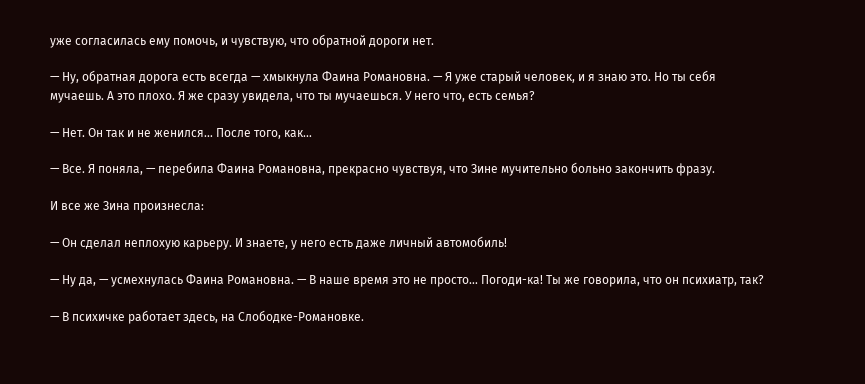уже согласилась ему помочь, и чувствую, что обратной дороги нет.

— Ну, обратная дорога есть всегда — хмыкнула Фаина Романовна. — Я уже старый человек, и я знаю это. Но ты себя мучаешь. А это плохо. Я же сразу увидела, что ты мучаешься. У него что, есть семья?

— Нет. Он так и не женился… После того, как…

— Все. Я поняла, — перебила Фаина Романовна, прекрасно чувствуя, что Зине мучительно больно закончить фразу.

И все же Зина произнесла:

— Он сделал неплохую карьеру. И знаете, у него есть даже личный автомобиль!

— Ну да, — усмехнулась Фаина Романовна. — В наше время это не просто… Погоди-ка! Ты же говорила, что он психиатр, так?

— В психичке работает здесь, на Слободке-Романовке.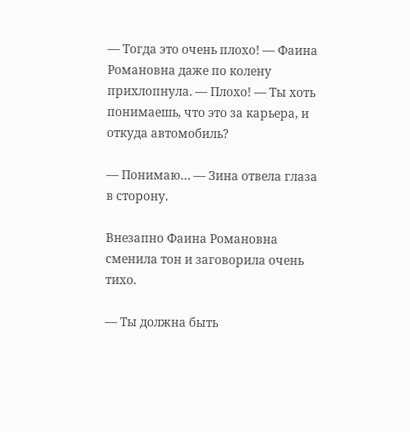— Тогда это очень плохо! — Фаина Романовна даже по колену прихлопнула. — Плохо! — Ты хоть понимаешь, что это за карьера, и откуда автомобиль?

— Понимаю… — Зина отвела глаза в сторону.

Внезапно Фаина Романовна сменила тон и заговорила очень тихо.

— Ты должна быть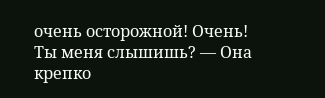очень осторожной! Очень! Ты меня слышишь? — Она крепко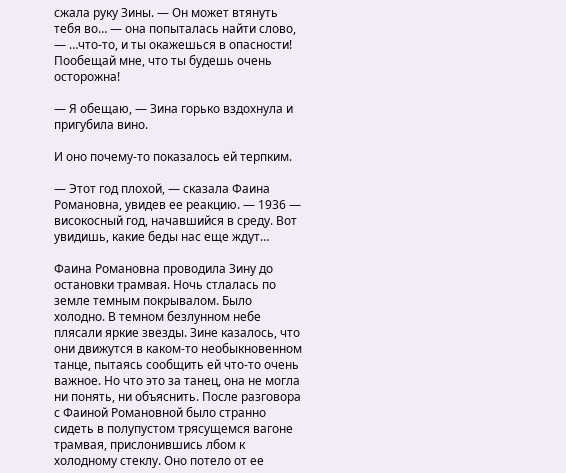сжала руку Зины. — Он может втянуть тебя во… — она попыталась найти слово, — …что-то, и ты окажешься в опасности! Пообещай мне, что ты будешь очень осторожна!

— Я обещаю, — Зина горько вздохнула и пригубила вино.

И оно почему-то показалось ей терпким.

— Этот год плохой, — сказала Фаина Романовна, увидев ее реакцию. — 1936 — високосный год, начавшийся в среду. Вот увидишь, какие беды нас еще ждут…

Фаина Романовна проводила Зину до остановки трамвая. Ночь стлалась по земле темным покрывалом. Было холодно. В темном безлунном небе плясали яркие звезды. Зине казалось, что они движутся в каком-то необыкновенном танце, пытаясь сообщить ей что-то очень важное. Но что это за танец, она не могла ни понять, ни объяснить. После разговора с Фаиной Романовной было странно сидеть в полупустом трясущемся вагоне трамвая, прислонившись лбом к холодному стеклу. Оно потело от ее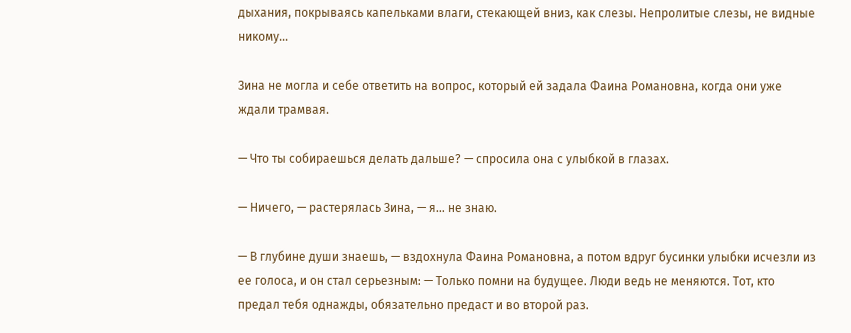дыхания, покрываясь капельками влаги, стекающей вниз, как слезы. Непролитые слезы, не видные никому…

Зина не могла и себе ответить на вопрос, который ей задала Фаина Романовна, когда они уже ждали трамвая.

— Что ты собираешься делать дальше? — спросила она с улыбкой в глазах.

— Ничего, — растерялась Зина, — я… не знаю.

— В глубине души знаешь, — вздохнула Фаина Романовна, а потом вдруг бусинки улыбки исчезли из ее голоса, и он стал серьезным: — Только помни на будущее. Люди ведь не меняются. Тот, кто предал тебя однажды, обязательно предаст и во второй раз.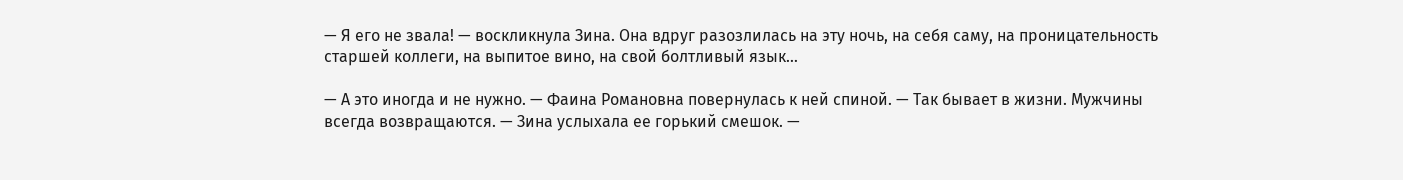— Я его не звала! — воскликнула Зина. Она вдруг разозлилась на эту ночь, на себя саму, на проницательность старшей коллеги, на выпитое вино, на свой болтливый язык…

— А это иногда и не нужно. — Фаина Романовна повернулась к ней спиной. — Так бывает в жизни. Мужчины всегда возвращаются. — Зина услыхала ее горький смешок. —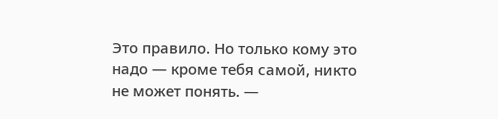Это правило. Но только кому это надо — кроме тебя самой, никто не может понять. —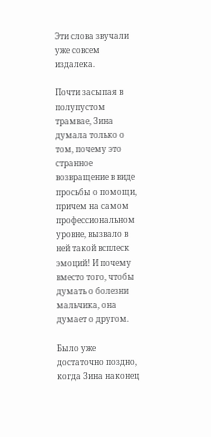Эти слова звучали уже совсем издалека.

Почти засыпая в полупустом трамвае, Зина думала только о том, почему это странное возвращение в виде просьбы о помощи, причем на самом профессиональном уровне, вызвало в ней такой всплеск эмоций! И почему вместо того, чтобы думать о болезни мальчика, она думает о другом.

Было уже достаточно поздно, когда Зина наконец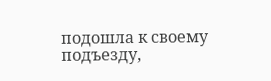подошла к своему подъезду,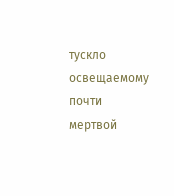тускло освещаемому почти мертвой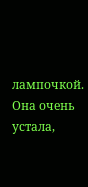лампочкой. Она очень устала,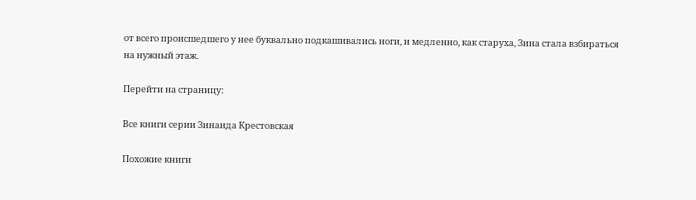от всего происшедшего у нее буквально подкашивались ноги, и медленно, как старуха, Зина стала взбираться на нужный этаж.

Перейти на страницу:

Все книги серии Зинаида Крестовская

Похожие книги